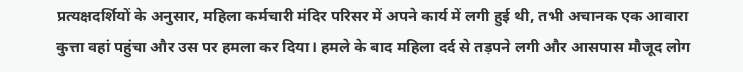प्रत्यक्षदर्शियों के अनुसार, महिला कर्मचारी मंदिर परिसर में अपने कार्य में लगी हुई थी, तभी अचानक एक आवारा कुत्ता वहां पहुंचा और उस पर हमला कर दिया। हमले के बाद महिला दर्द से तड़पने लगी और आसपास मौजूद लोग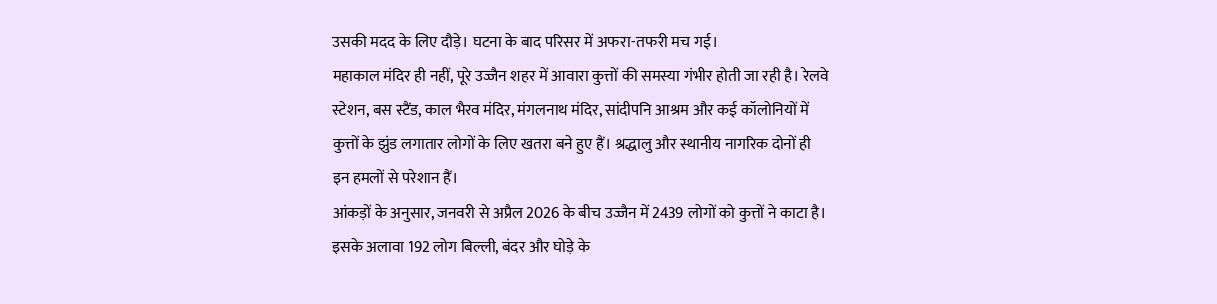उसकी मदद के लिए दौड़े। घटना के बाद परिसर में अफरा-तफरी मच गई।
महाकाल मंदिर ही नहीं, पूरे उज्जैन शहर में आवारा कुत्तों की समस्या गंभीर होती जा रही है। रेलवे स्टेशन, बस स्टैंड, काल भैरव मंदिर, मंगलनाथ मंदिर, सांदीपनि आश्रम और कई कॉलोनियों में कुत्तों के झुंड लगातार लोगों के लिए खतरा बने हुए हैं। श्रद्धालु और स्थानीय नागरिक दोनों ही इन हमलों से परेशान हैं।
आंकड़ों के अनुसार, जनवरी से अप्रैल 2026 के बीच उज्जैन में 2439 लोगों को कुत्तों ने काटा है। इसके अलावा 192 लोग बिल्ली, बंदर और घोड़े के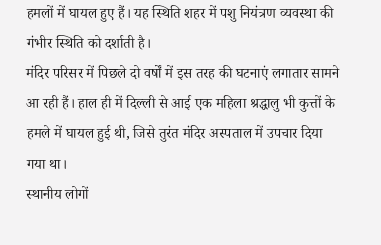हमलों में घायल हुए हैं। यह स्थिति शहर में पशु नियंत्रण व्यवस्था की गंभीर स्थिति को दर्शाती है।
मंदिर परिसर में पिछले दो वर्षों में इस तरह की घटनाएं लगातार सामने आ रही हैं। हाल ही में दिल्ली से आई एक महिला श्रद्धालु भी कुत्तों के हमले में घायल हुई थी, जिसे तुरंत मंदिर अस्पताल में उपचार दिया गया था।
स्थानीय लोगों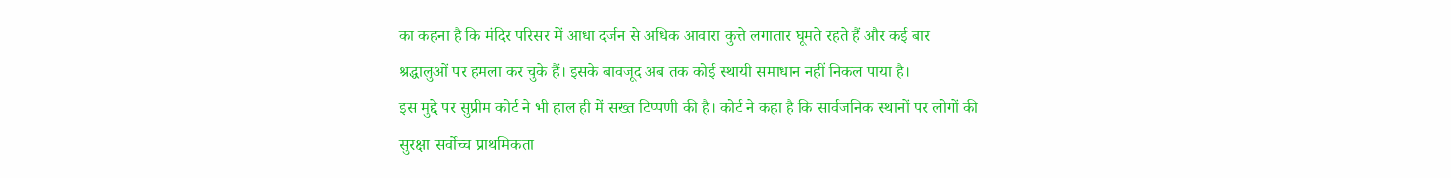का कहना है कि मंदिर परिसर में आधा दर्जन से अधिक आवारा कुत्ते लगातार घूमते रहते हैं और कई बार श्रद्धालुओं पर हमला कर चुके हैं। इसके बावजूद अब तक कोई स्थायी समाधान नहीं निकल पाया है।
इस मुद्दे पर सुप्रीम कोर्ट ने भी हाल ही में सख्त टिप्पणी की है। कोर्ट ने कहा है कि सार्वजनिक स्थानों पर लोगों की सुरक्षा सर्वोच्च प्राथमिकता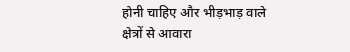होनी चाहिए और भीड़भाड़ वाले क्षेत्रों से आवारा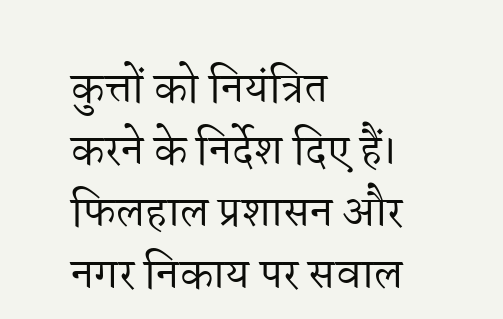कुत्तों को नियंत्रित करने के निर्देश दिए हैं।
फिलहाल प्रशासन और नगर निकाय पर सवाल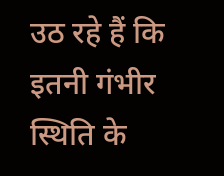उठ रहे हैं कि इतनी गंभीर स्थिति के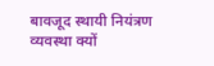बावजूद स्थायी नियंत्रण व्यवस्था क्यों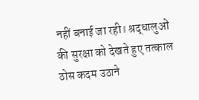नहीं बनाई जा रही। श्रद्धालुओं की सुरक्षा को देखते हुए तत्काल ठोस कदम उठाने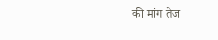की मांग तेज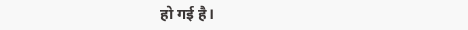हो गई है।